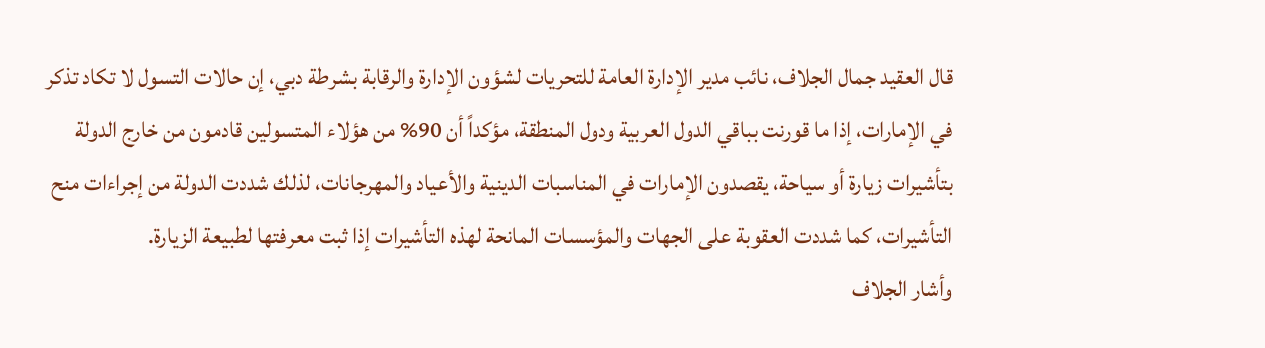قال العقيد جمال الجلاف، نائب مدير الإدارة العامة للتحريات لشؤون الإدارة والرقابة بشرطة دبي، إن حالات التسول لا تكاد تذكر في الإمارات، إذا ما قورنت بباقي الدول العربية ودول المنطقة، مؤكداً أن 90% من هؤلاء المتسولين قادمون من خارج الدولة بتأشيرات زيارة أو سياحة، يقصدون الإمارات في المناسبات الدينية والأعياد والمهرجانات، لذلك شددت الدولة من إجراءات منح التأشيرات، كما شددت العقوبة على الجهات والمؤسسات المانحة لهذه التأشيرات إذا ثبت معرفتها لطبيعة الزيارة.
وأشار الجلاف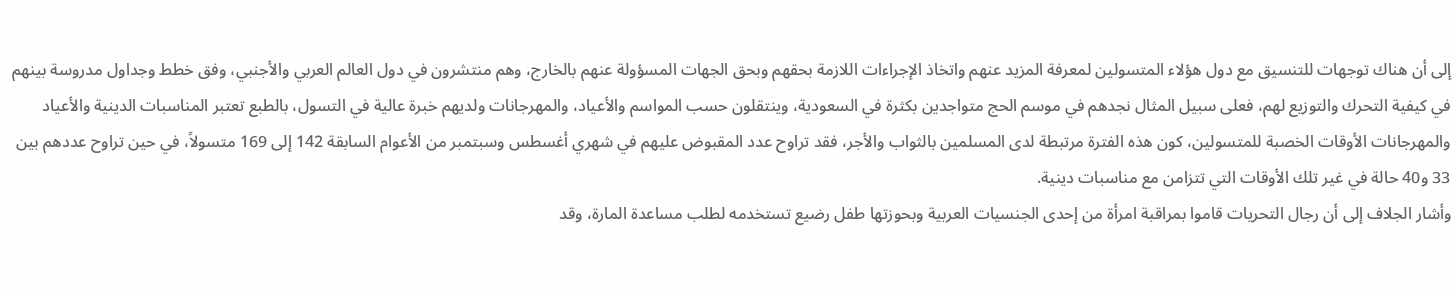إلى أن هناك توجهات للتنسيق مع دول هؤلاء المتسولين لمعرفة المزيد عنهم واتخاذ الإجراءات اللازمة بحقهم وبحق الجهات المسؤولة عنهم بالخارج، وهم منتشرون في دول العالم العربي والأجنبي، وفق خطط وجداول مدروسة بينهم في كيفية التحرك والتوزيع لهم، فعلى سبيل المثال نجدهم في موسم الحج متواجدين بكثرة في السعودية، وينتقلون حسب المواسم والأعياد، والمهرجانات ولديهم خبرة عالية في التسول، بالطبع تعتبر المناسبات الدينية والأعياد والمهرجانات الأوقات الخصبة للمتسولين، كون هذه الفترة مرتبطة لدى المسلمين بالثواب والأجر، فقد تراوح عدد المقبوض عليهم في شهري أغسطس وسبتمبر من الأعوام السابقة 142 إلى 169 متسولاً، في حين تراوح عددهم بين 33 و40 حالة في غير تلك الأوقات التي تتزامن مع مناسبات دينية.
وأشار الجلاف إلى أن رجال التحريات قاموا بمراقبة امرأة من إحدى الجنسيات العربية وبحوزتها طفل رضيع تستخدمه لطلب مساعدة المارة، وقد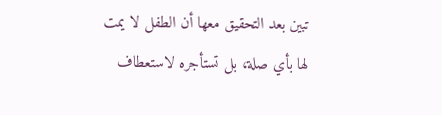تبين بعد التحقيق معها أن الطفل لا يمت لها بأي صلة، بل تستأجره لاستعطاف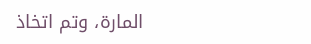المارة، وتم اتخاذ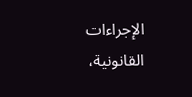الإجراءات القانونية،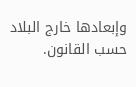وإبعادها خارج البلاد حسب القانون.